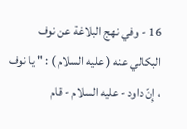16 - وفي نهج البلاغة عن نوف البكالي عنه ( عليه السلام ) : " يا نوف ، إِنّ داود - عليه السلام - قام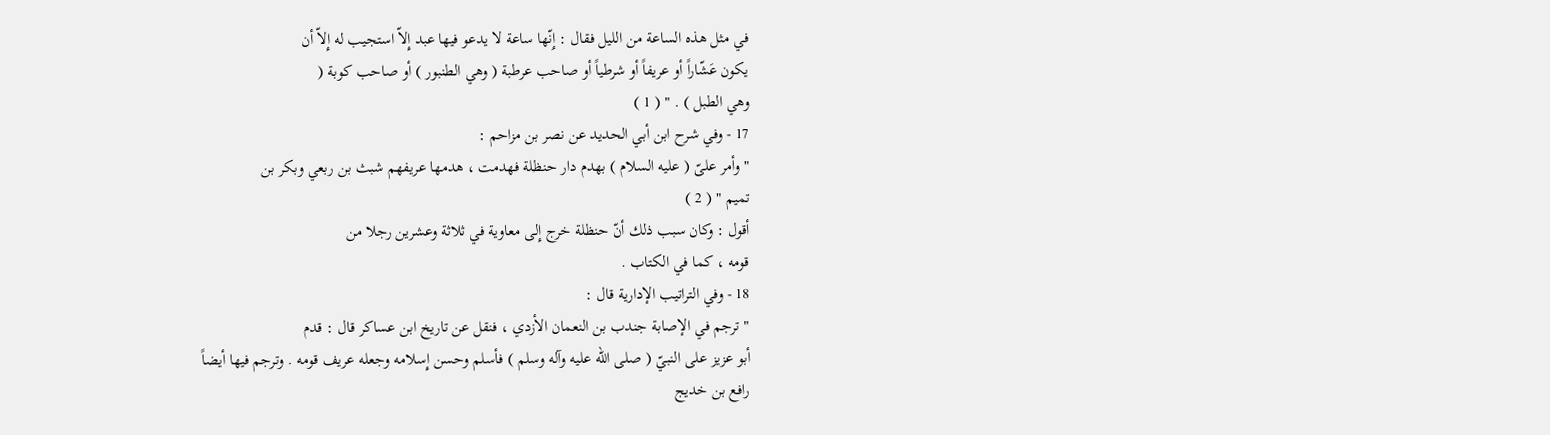في مثل هذه الساعة من الليل فقال : إِنّها ساعة لا يدعو فيها عبد إِلاّ استجيب له إِلاّ أن
يكون عَشّاراً أو عريفاً أو شرطياً أو صاحب عرطبة ( وهي الطنبور ) أو صاحب كوبة (
وهي الطبل ) . " ( 1 )
17 - وفي شرح ابن أبي الحديد عن نصر بن مزاحم :
" وأمر علىّ ( عليه السلام ) بهدم دار حنظلة فهدمت ، هدمها عريفهم شبث بن ربعي وبكر بن
تميم " ( 2 )
أقول : وكان سبب ذلك أنّ حنظلة خرج إِلى معاوية في ثلاثة وعشرين رجلا من
قومه ، كما في الكتاب .
18 - وفي التراتيب الإدارية قال :
" ترجم في الإصابة جندب بن النعمان الأزدي ، فنقل عن تاريخ ابن عساكر قال : قدم
أبو عزيز على النبيّ ( صلى الله عليه وآله وسلم ) فأسلم وحسن إِسلامه وجعله عريف قومه . وترجم فيها أيضاً
رافع بن خديج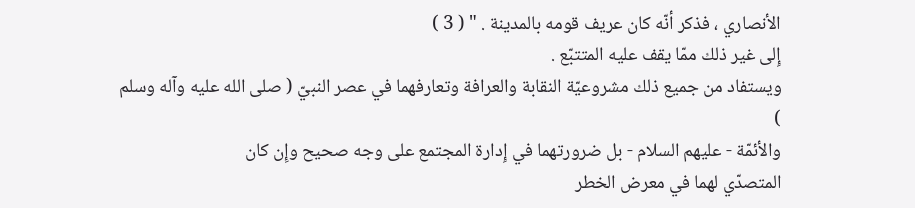الأنصاري ، فذكر أنّه كان عريف قومه بالمدينة . " ( 3 )
إِلى غير ذلك ممّا يقف عليه المتتبّع .
ويستفاد من جميع ذلك مشروعيّة النقابة والعرافة وتعارفهما في عصر النبيّ ( صلى الله عليه وآله وسلم )
والأئمّة - عليهم السلام - بل ضرورتهما في إِدارة المجتمع على وجه صحيح وإِن كان
المتصدّي لهما في معرض الخطر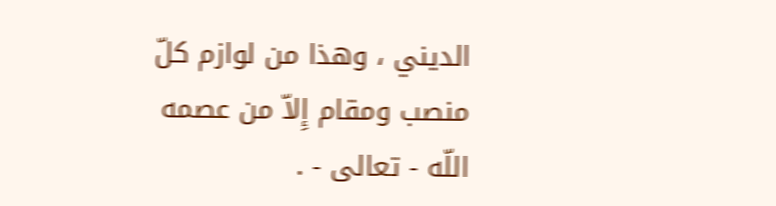الديني ، وهذا من لوازم كلّ منصب ومقام إِلاّ من عصمه
اللّه - تعالى - .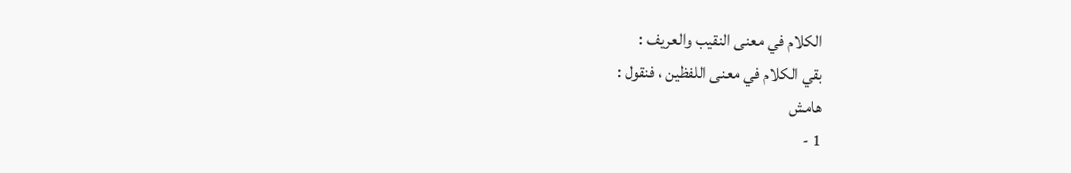الكلام في معنى النقيب والعريف :
بقي الكلام في معنى اللفظين ، فنقول :
هامش
1 -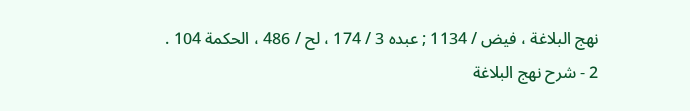نهج البلاغة ، فيض / 1134 ; عبده 3 / 174 ، لح / 486 ، الحكمة 104 .
2 - شرح نهج البلاغة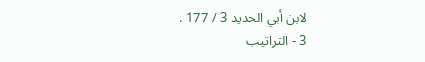لابن أبي الحديد 3 / 177 .
3 - التراتيب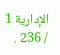الإدارية 1 / 236 .